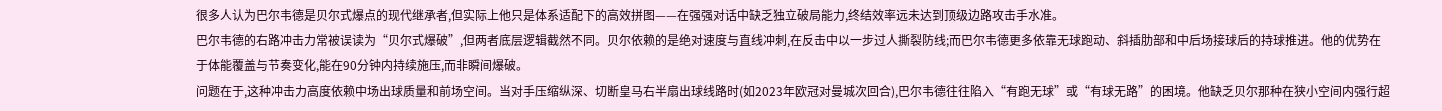很多人认为巴尔韦德是贝尔式爆点的现代继承者,但实际上他只是体系适配下的高效拼图——在强强对话中缺乏独立破局能力,终结效率远未达到顶级边路攻击手水准。
巴尔韦德的右路冲击力常被误读为“贝尔式爆破”,但两者底层逻辑截然不同。贝尔依赖的是绝对速度与直线冲刺,在反击中以一步过人撕裂防线;而巴尔韦德更多依靠无球跑动、斜插肋部和中后场接球后的持球推进。他的优势在于体能覆盖与节奏变化,能在90分钟内持续施压,而非瞬间爆破。
问题在于,这种冲击力高度依赖中场出球质量和前场空间。当对手压缩纵深、切断皇马右半扇出球线路时(如2023年欧冠对曼城次回合),巴尔韦德往往陷入“有跑无球”或“有球无路”的困境。他缺乏贝尔那种在狭小空间内强行超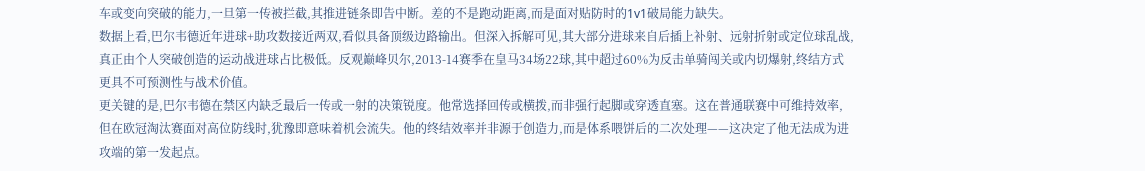车或变向突破的能力,一旦第一传被拦截,其推进链条即告中断。差的不是跑动距离,而是面对贴防时的1v1破局能力缺失。
数据上看,巴尔韦德近年进球+助攻数接近两双,看似具备顶级边路输出。但深入拆解可见,其大部分进球来自后插上补射、远射折射或定位球乱战,真正由个人突破创造的运动战进球占比极低。反观巅峰贝尔,2013-14赛季在皇马34场22球,其中超过60%为反击单骑闯关或内切爆射,终结方式更具不可预测性与战术价值。
更关键的是,巴尔韦德在禁区内缺乏最后一传或一射的决策锐度。他常选择回传或横拨,而非强行起脚或穿透直塞。这在普通联赛中可维持效率,但在欧冠淘汰赛面对高位防线时,犹豫即意味着机会流失。他的终结效率并非源于创造力,而是体系喂饼后的二次处理——这决定了他无法成为进攻端的第一发起点。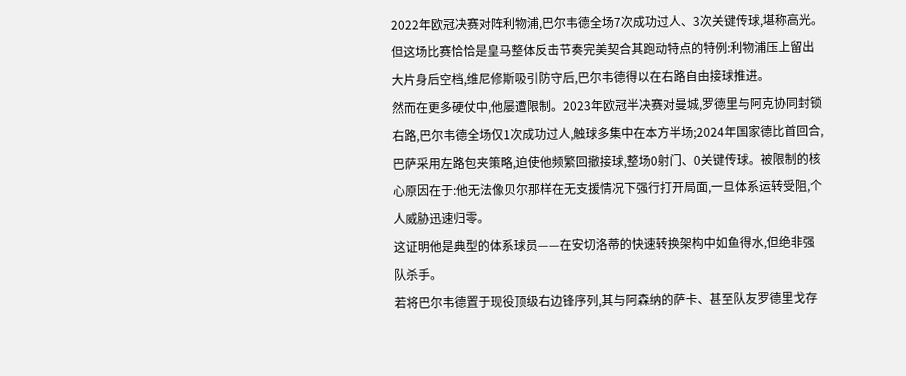2022年欧冠决赛对阵利物浦,巴尔韦德全场7次成功过人、3次关键传球,堪称高光。但这场比赛恰恰是皇马整体反击节奏完美契合其跑动特点的特例:利物浦压上留出大片身后空档,维尼修斯吸引防守后,巴尔韦德得以在右路自由接球推进。
然而在更多硬仗中,他屡遭限制。2023年欧冠半决赛对曼城,罗德里与阿克协同封锁右路,巴尔韦德全场仅1次成功过人,触球多集中在本方半场;2024年国家德比首回合,巴萨采用左路包夹策略,迫使他频繁回撤接球,整场0射门、0关键传球。被限制的核心原因在于:他无法像贝尔那样在无支援情况下强行打开局面,一旦体系运转受阻,个人威胁迅速归零。
这证明他是典型的体系球员——在安切洛蒂的快速转换架构中如鱼得水,但绝非强队杀手。
若将巴尔韦德置于现役顶级右边锋序列,其与阿森纳的萨卡、甚至队友罗德里戈存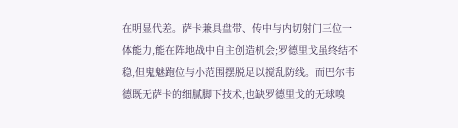在明显代差。萨卡兼具盘带、传中与内切射门三位一体能力,能在阵地战中自主创造机会;罗德里戈虽终结不稳,但鬼魅跑位与小范围摆脱足以搅乱防线。而巴尔韦德既无萨卡的细腻脚下技术,也缺罗德里戈的无球嗅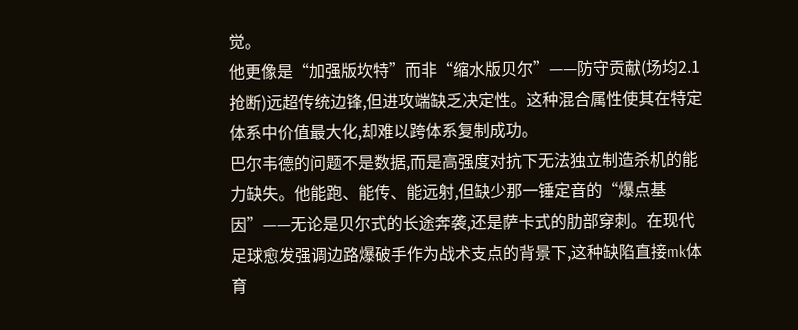觉。
他更像是“加强版坎特”而非“缩水版贝尔”——防守贡献(场均2.1抢断)远超传统边锋,但进攻端缺乏决定性。这种混合属性使其在特定体系中价值最大化,却难以跨体系复制成功。
巴尔韦德的问题不是数据,而是高强度对抗下无法独立制造杀机的能力缺失。他能跑、能传、能远射,但缺少那一锤定音的“爆点基因”——无论是贝尔式的长途奔袭,还是萨卡式的肋部穿刺。在现代足球愈发强调边路爆破手作为战术支点的背景下,这种缺陷直接mk体育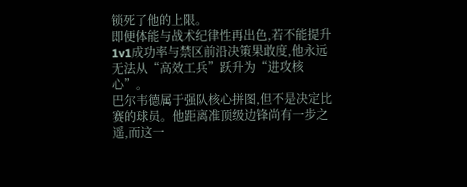锁死了他的上限。
即便体能与战术纪律性再出色,若不能提升1v1成功率与禁区前沿决策果敢度,他永远无法从“高效工兵”跃升为“进攻核心”。
巴尔韦德属于强队核心拼图,但不是决定比赛的球员。他距离准顶级边锋尚有一步之遥,而这一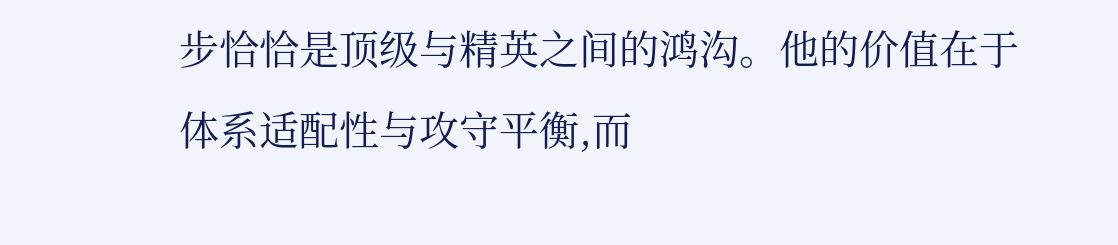步恰恰是顶级与精英之间的鸿沟。他的价值在于体系适配性与攻守平衡,而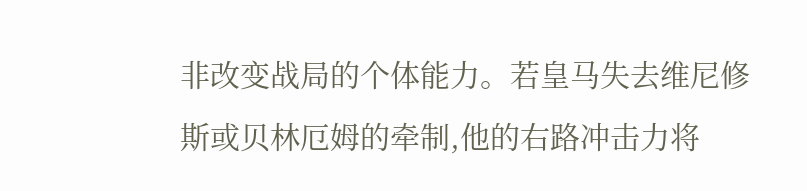非改变战局的个体能力。若皇马失去维尼修斯或贝林厄姆的牵制,他的右路冲击力将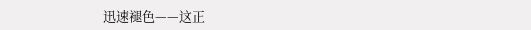迅速褪色——这正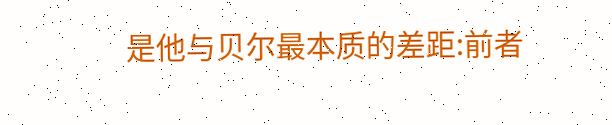是他与贝尔最本质的差距:前者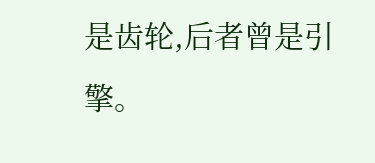是齿轮,后者曾是引擎。